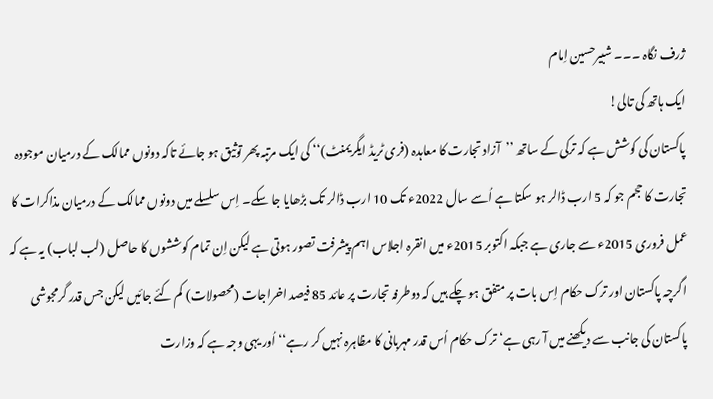ژرف نگاہ ۔۔۔ شبیرحسین اِمام
ایک ہاتھ کی تالی!
پاکستان کی کوشش ہے کہ ترکی کے ساتھ ’’آزاد تجارت کا معاہدہ (فری ٹریڈ ایگریمنٹ)‘‘ کی ایک مرتبہ پھر توثیق ہو جائے تاکہ دونوں ممالک کے درمیان موجودہ تجارت کا حجم جو کہ 5 ارب ڈالر ہو سکتا ہے اُسے سال 2022ء تک 10 ارب ڈالر تک بڑھایا جا سکے۔ اِس سلسلے میں دونوں ممالک کے درمیان مذاکرات کا عمل فروری 2015ء سے جاری ہے جبکہ اکتوبر 2015ء میں انقرہ اجلاس اہم پیشرفت تصور ہوتی ہے لیکن اِن تمام کوششوں کا حاصل (لب لباب) یہ ہے کہ اگرچہ پاکستان اور ترک حکام اِس بات پر متفق ہو چکے ہیں کہ دوطرفہ تجارت پر عائد 85 فیصد اخراجات (محصولات) کم کئے جائیں لیکن جس قدر گرمجوشی پاکستان کی جانب سے دیکھنے میں آ رہی ہے‘ ترک حکام اُس قدر مہربانی کا مظاہرہ نہیں کر رہے‘‘ اُور یہی وجہ ہے کہ وزارت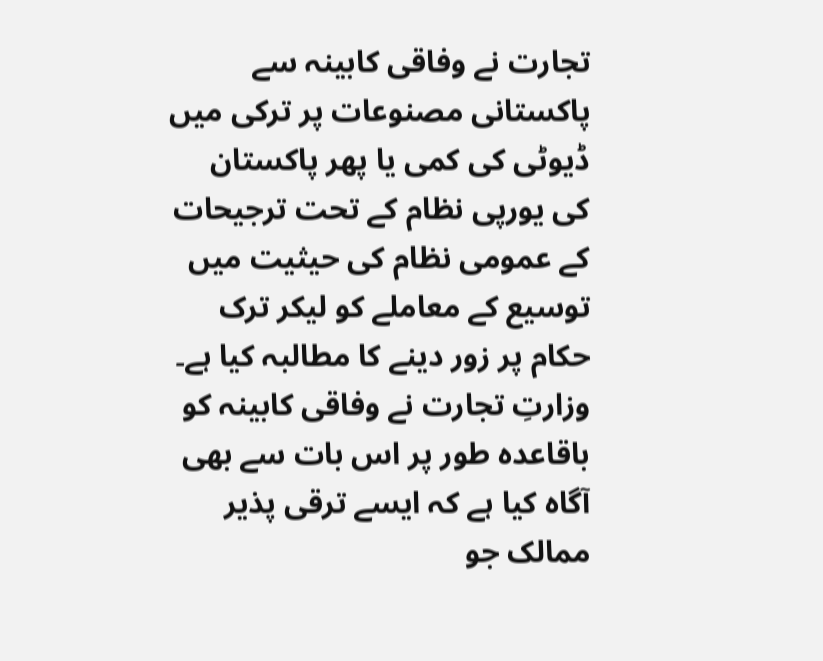تجارت نے وفاقی کابینہ سے پاکستانی مصنوعات پر ترکی میں ڈیوٹی کی کمی یا پھر پاکستان کی یورپی نظام کے تحت ترجیحات کے عمومی نظام کی حیثیت میں توسیع کے معاملے کو لیکر ترک حکام پر زور دینے کا مطالبہ کیا ہے۔ وزارتِ تجارت نے وفاقی کابینہ کو باقاعدہ طور پر اس بات سے بھی آگاہ کیا ہے کہ ایسے ترقی پذیر ممالک جو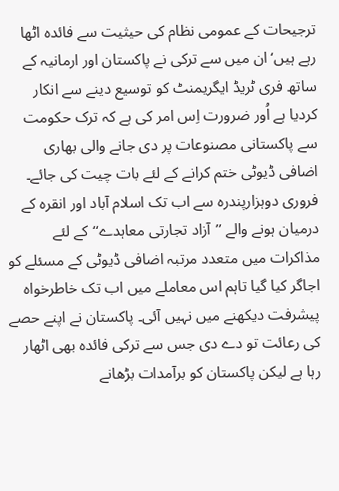ترجیحات کے عمومی نظام کی حیثیت سے فائدہ اٹھا رہے ہیں‘ ان میں سے ترکی نے پاکستان اور ارمانیہ کے ساتھ فری ٹریڈ ایگریمنٹ کو توسیع دینے سے انکار کردیا ہے اُور ضرورت اِس امر کی ہے کہ ترک حکومت سے پاکستانی مصنوعات پر دی جانے والی بھاری اضافی ڈیوٹی ختم کرانے کے لئے بات چیت کی جائے۔
فروری دوہزارپندرہ سے اب تک اسلام آباد اور انقرہ کے درمیان ہونے والے ’’آزاد تجارتی معاہدے‘‘ کے لئے مذاکرات میں متعدد مرتبہ اضافی ڈیوٹی کے مسئلے کو اجاگر کیا گیا تاہم اس معاملے میں اب تک خاطرخواہ پیشرفت دیکھنے میں نہیں آئی۔ پاکستان نے اپنے حصے کی رعائت تو دے دی جس سے ترکی فائدہ بھی اٹھار رہا ہے لیکن پاکستان کو برآمدات بڑھانے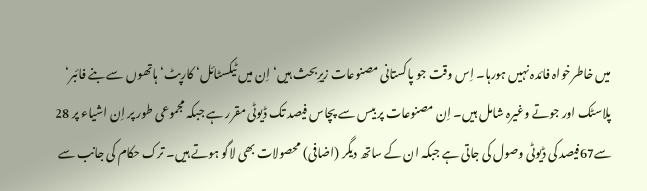میں خاطرخواہ فائدہ نہیں ہورہا۔ اِس وقت جو پاکستانی مصنوعات زیرِبحث ہیں‘ اِن میں ٹیکسٹائل‘ کارپٹ‘ ہاتھوں سے بنے فائبر‘ پلاسٹک اور جوتے وغیرہ شامل ہیں۔ اِن مصنوعات پر بیس سے پچاس فیصد تک ڈیوٹی مقرر ہے جبکہ مجموعی طور پر اِن اشیاء پر 28 سے67فیصد کی ڈیوٹی وصول کی جاتی ہے جبکہ ان کے ساتھ دیگر (اضافی) محصولات بھی لاگو ہوتے ہیں۔ ترک حکام کی جانب سے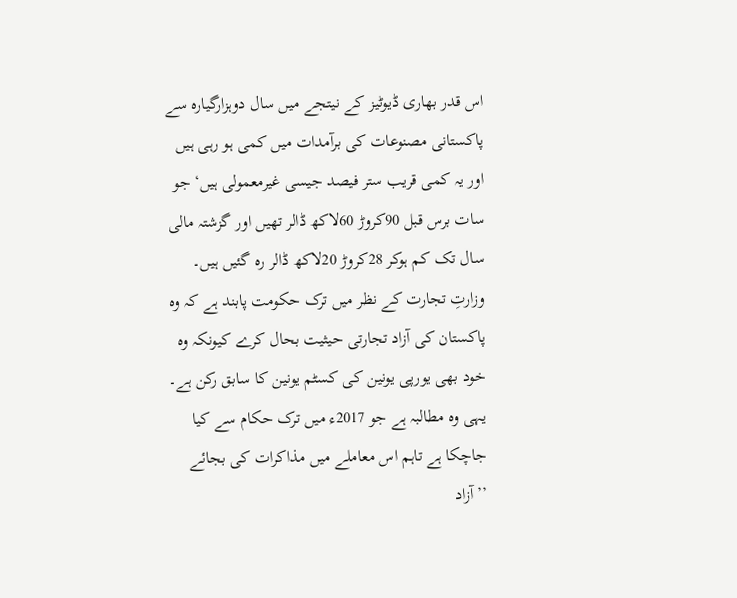اس قدر بھاری ڈیوٹیز کے نیتجے میں سال دوہزارگیارہ سے پاکستانی مصنوعات کی برآمدات میں کمی ہو رہی ہیں اور یہ کمی قریب ستر فیصد جیسی غیرمعمولی ہیں‘ جو سات برس قبل 90کروڑ 60لاکھ ڈالر تھیں اور گزشتہ مالی سال تک کم ہوکر 28کروڑ 20لاکھ ڈالر رہ گئیں ہیں۔ وزارتِ تجارت کے نظر میں ترک حکومت پابند ہے کہ وہ پاکستان کی آزاد تجارتی حیثیت بحال کرے کیونکہ وہ خود بھی یورپی یونین کی کسٹم یونین کا سابق رکن ہے۔ یہی وہ مطالبہ ہے جو 2017ء میں ترک حکام سے کیا جاچکا ہے تاہم اس معاملے میں مذاکرات کی بجائے ’’آزاد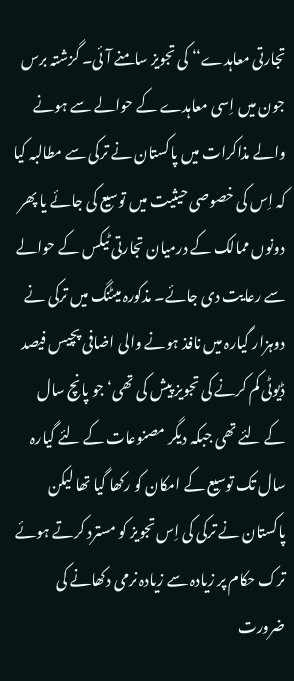تجارتی معاہدے‘‘ کی تجویز سامنے آئی۔ گزشتہ برس جون میں اِسی معاہدے کے حوالے سے ہونے والے مذاکرات میں پاکستان نے ترکی سے مطالبہ کیا کہ اِس کی خصوصی حیثیت میں توسیع کی جائے یا پھر دونوں ممالک کے درمیان تجارتی ٹیکس کے حوالے سے رعایت دی جائے۔ مذکورہ میٹنگ میں ترکی نے دوہزار گیارہ میں نافذ ہونے والی اضافی پچیس فیصد ڈیوٹی کم کرنے کی تجویز پیش کی تھی‘ جو پانچ سال کے لئے تھی جبکہ دیگر مصنوعات کے لئے گیارہ سال تک توسیع کے امکان کو رکھا گیا تھا لیکن پاکستان نے ترکی کی اِس تجویز کو مسترد کرتے ہوئے ترک حکام پر زیادہ سے زیادہ نرمی دکھانے کی ضرورت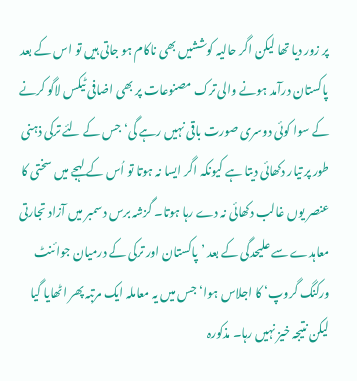پر زور دیا تھا لیکن اگر حالیہ کوششیں بھی ناکام ہو جاتی ہیں تو اس کے بعد پاکستان درآمد ہونے والی ترک مصنوعات پر بھی اضافی ٹیکس لاگو کرنے کے سوا کوئی دوسری صورت باقی نہیں رہے گی‘ جس کے لئے ترکی ذہنی طور پر تیار دکھائی دیتا ہے کیونکہ اگر ایسا نہ ہوتا تو اُس کے لہجے میں سختی کا عنصر یوں غالب دکھائی نہ دے رہا ہوتا۔ گزشہ برس دسمبر میں آزاد تجارتی معاہدے سے علیحدگی کے بعد ’پاکستان اور ترکی کے درمیان جوائنٹ ورکنگ گروپ‘ کا اجلاس ہوا‘ جس میں یہ معاملہ ایک مرتبہ پھر اٹھایا گیا لیکن نتیجہ خیز نہیں رہا۔ مذکورہ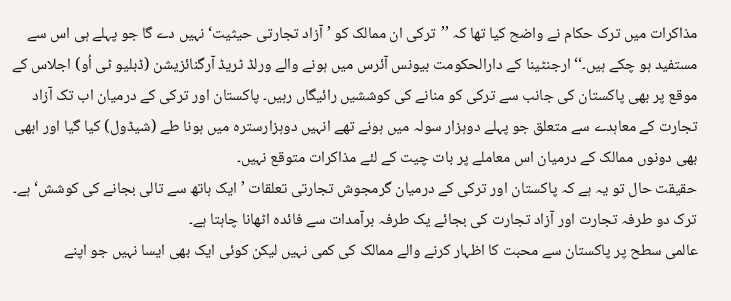مذاکرات میں ترک حکام نے واضح کیا تھا کہ ’’ترکی ان ممالک کو ’آزاد تجارتی حیثیت‘ نہیں دے گا جو پہلے ہی اس سے مستفید ہو چکے ہیں۔‘‘ ارجنٹینا کے دارالحکومت بیونس آئرس میں ہونے والے ورلڈ ٹریڈ آرگنائزیشن (ڈبلیو ٹی اُو) اجلاس کے موقع پر بھی پاکستان کی جانب سے ترکی کو منانے کی کوششیں رائیگاں رہیں۔ پاکستان اور ترکی کے درمیان اب تک آزاد تجارت کے معاہدے سے متعلق جو پہلے دوہزار سولہ میں ہونے تھے انہیں دوہزارسترہ میں ہونا طے (شیڈول) کیا گیا اور ابھی بھی دونوں ممالک کے درمیان اس معاملے پر بات چیت کے لئے مذاکرات متوقع نہیں۔
حقیقت حال تو یہ ہے کہ پاکستان اور ترکی کے درمیان گرمجوش تجارتی تعلقات ’ایک ہاتھ سے تالی بجانے کی کوشش‘ ہے۔ ترک دو طرفہ تجارت اور آزاد تجارت کی بجائے یک طرفہ برآمدات سے فائدہ اٹھانا چاہتا ہے۔
عالمی سطح پر پاکستان سے محبت کا اظہار کرنے والے ممالک کی کمی نہیں لیکن کوئی ایک بھی ایسا نہیں جو اپنے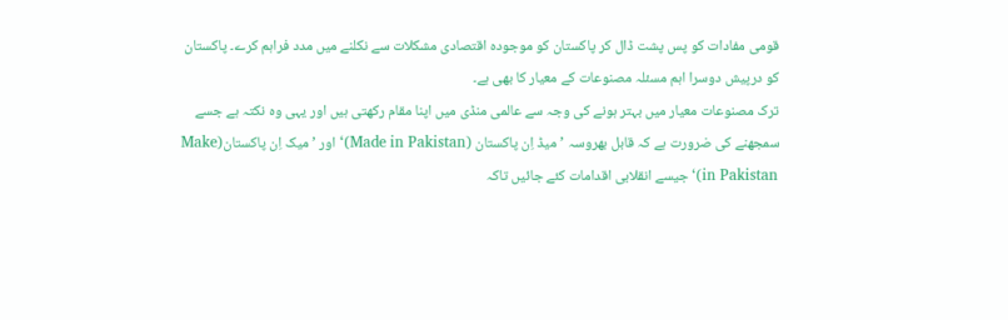قومی مفادات کو پس پشت ڈال کر پاکستان کو موجودہ اقتصادی مشکلات سے نکلنے میں مدد فراہم کرے۔ پاکستان کو درپیش دوسرا اہم مسئلہ مصنوعات کے معیار کا بھی ہے۔
ترک مصنوعات معیار میں بہتر ہونے کی وجہ سے عالمی منڈی میں اپنا مقام رکھتی ہیں اور یہی وہ نکتہ ہے جسے سمجھنے کی ضرورت ہے کہ قابل بھروسہ ’میڈ اِن پاکستان (Made in Pakistan)‘ اور ’میک اِن پاکستان(Make in Pakistan)‘ جیسے انقلابی اقدامات کئے جائیں تاکہ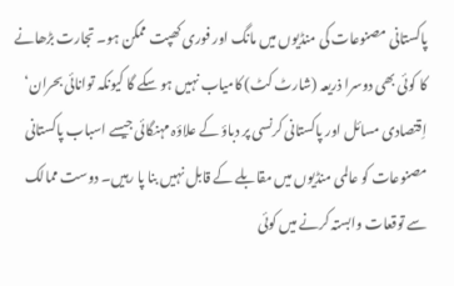پاکستانی مصنوعات کی منڈیوں میں مانگ اور فوری کھپت ممکن ہو۔ تجارت بڑھانے کا کوئی بھی دوسرا ذریعہ (شارٹ کٹ) کامیاب نہیں ہو سکے گا کیونکہ توانائی بحران‘ اِقتصادی مسائل اور پاکستانی کرنسی پر دباؤ کے علاؤہ مہنگائی جیسے اسباب پاکستانی مصنوعات کو عالمی منڈیوں میں مقابلے کے قابل نہیں بنا پا رہیں۔ دوست ممالک سے توقعات وابستہ کرنے میں کوئی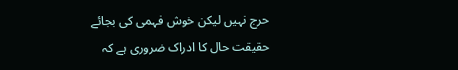حرج نہیں لیکن خوش فہمی کی بجائے حقیقت حال کا ادراک ضروری ہے کہ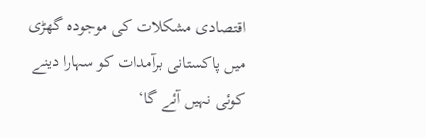اقتصادی مشکلات کی موجودہ گھڑی میں پاکستانی برآمدات کو سہارا دینے کوئی نہیں آئے گا‘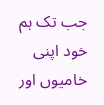جب تک ہم خود اپنی خامیوں اور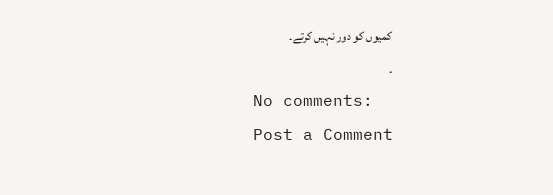کمیوں کو دور نہیں کرتے۔
۔
No comments:
Post a Comment